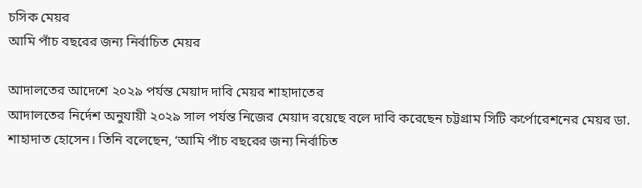চসিক মেয়র
আমি পাঁচ বছরের জন্য নির্বাচিত মেয়র

আদালতের আদেশে ২০২৯ পর্যন্ত মেয়াদ দাবি মেয়র শাহাদাতের
আদালতের নির্দেশ অনুযায়ী ২০২৯ সাল পর্যন্ত নিজের মেয়াদ রয়েছে বলে দাবি করেছেন চট্টগ্রাম সিটি কর্পোরেশনের মেয়র ডা. শাহাদাত হোসেন। তিনি বলেছেন, ‘আমি পাঁচ বছরের জন্য নির্বাচিত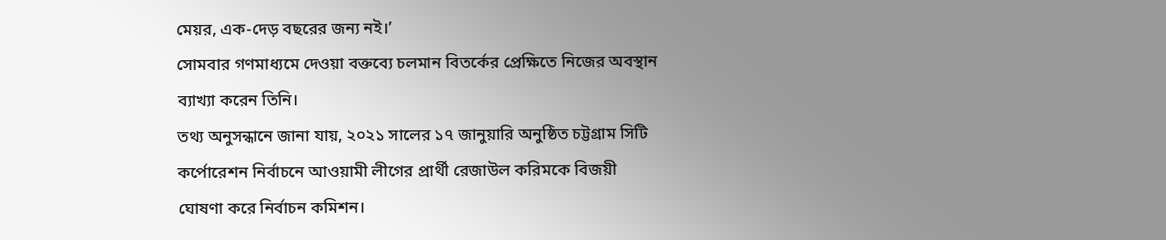মেয়র, এক-দেড় বছরের জন্য নই।’
সোমবার গণমাধ্যমে দেওয়া বক্তব্যে চলমান বিতর্কের প্রেক্ষিতে নিজের অবস্থান ব্যাখ্যা করেন তিনি।
তথ্য অনুসন্ধানে জানা যায়, ২০২১ সালের ১৭ জানুয়ারি অনুষ্ঠিত চট্টগ্রাম সিটি কর্পোরেশন নির্বাচনে আওয়ামী লীগের প্রার্থী রেজাউল করিমকে বিজয়ী ঘোষণা করে নির্বাচন কমিশন।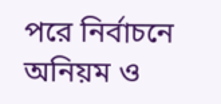পরে নির্বাচনে অনিয়ম ও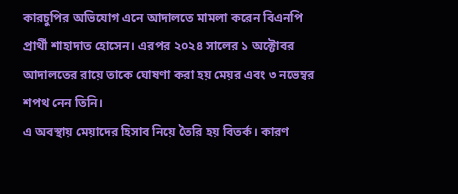কারচুপির অভিযোগ এনে আদালতে মামলা করেন বিএনপি প্রার্থী শাহাদাত হোসেন। এরপর ২০২৪ সালের ১ অক্টোবর আদালতের রায়ে তাকে ঘোষণা করা হয় মেয়র এবং ৩ নভেম্বর শপথ নেন তিনি।
এ অবস্থায় মেয়াদের হিসাব নিয়ে তৈরি হয় বিতর্ক। কারণ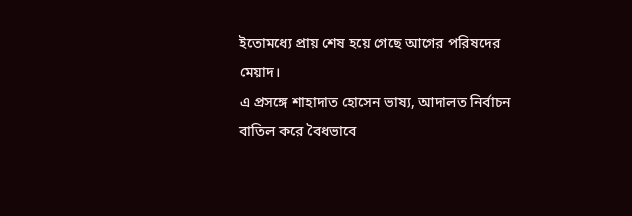ইতোমধ্যে প্রায় শেষ হয়ে গেছে আগের পরিষদের মেয়াদ।
এ প্রসঙ্গে শাহাদাত হোসেন ভাষ্য, আদালত নির্বাচন বাতিল করে বৈধভাবে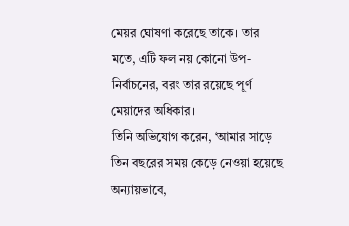মেয়র ঘোষণা করেছে তাকে। তার মতে, এটি ফল নয় কোনো উপ-নির্বাচনের, বরং তার রয়েছে পূর্ণ মেয়াদের অধিকার।
তিনি অভিযোগ করেন, ‘আমার সাড়ে তিন বছরের সময় কেড়ে নেওয়া হয়েছে অন্যায়ভাবে,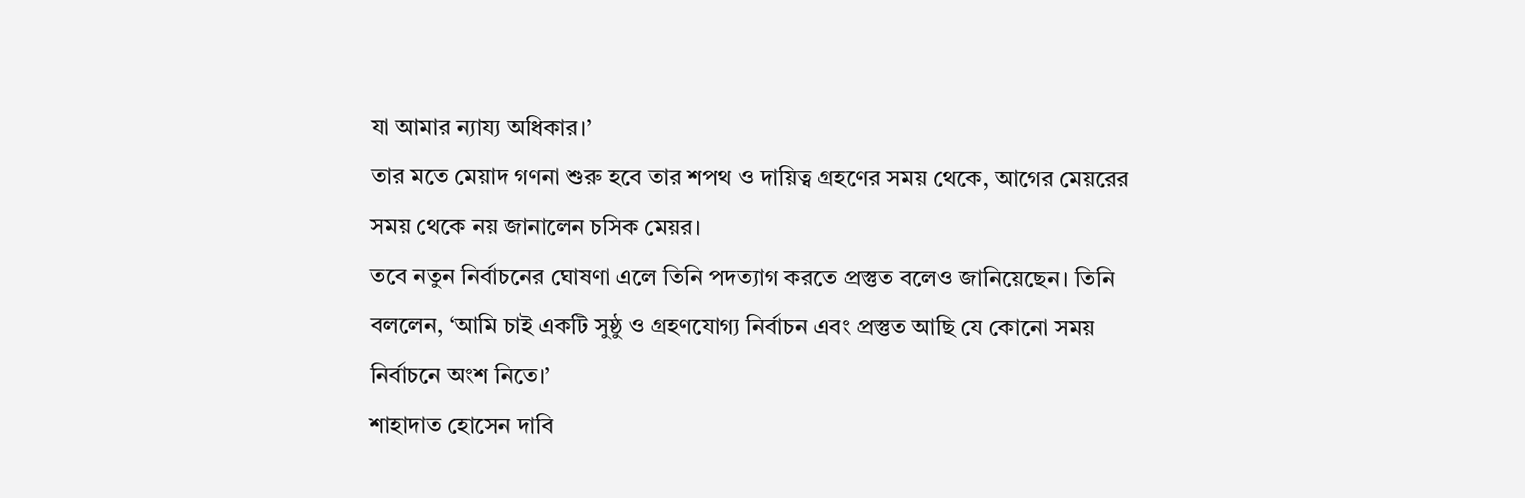যা আমার ন্যায্য অধিকার।’
তার মতে মেয়াদ গণনা শুরু হবে তার শপথ ও দায়িত্ব গ্রহণের সময় থেকে, আগের মেয়রের সময় থেকে নয় জানালেন চসিক মেয়র।
তবে নতুন নির্বাচনের ঘোষণা এলে তিনি পদত্যাগ করতে প্রস্তুত বলেও জানিয়েছেন। তিনি বললেন, ‘আমি চাই একটি সুষ্ঠু ও গ্রহণযোগ্য নির্বাচন এবং প্রস্তুত আছি যে কোনো সময় নির্বাচনে অংশ নিতে।’
শাহাদাত হোসেন দাবি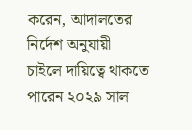করেন, আদালতের নির্দেশ অনুযায়ী চাইলে দায়িত্বে থাকতে পারেন ২০২৯ সাল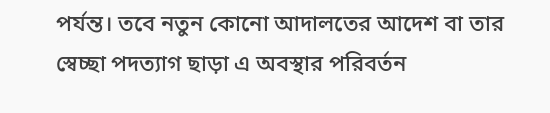পর্যন্ত। তবে নতুন কোনো আদালতের আদেশ বা তার স্বেচ্ছা পদত্যাগ ছাড়া এ অবস্থার পরিবর্তন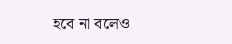হবে না বলেও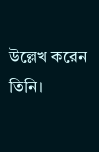উল্লেখ করেন তিনি।